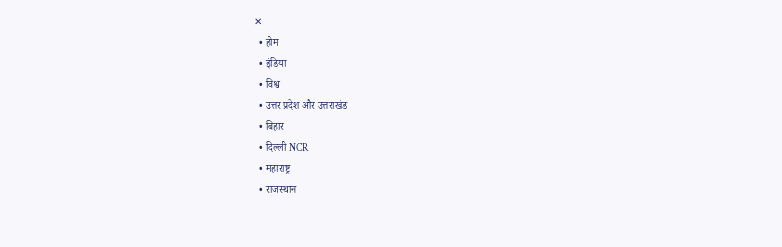✕
  • होम
  • इंडिया
  • विश्व
  • उत्तर प्रदेश और उत्तराखंड
  • बिहार
  • दिल्ली NCR
  • महाराष्ट्र
  • राजस्थान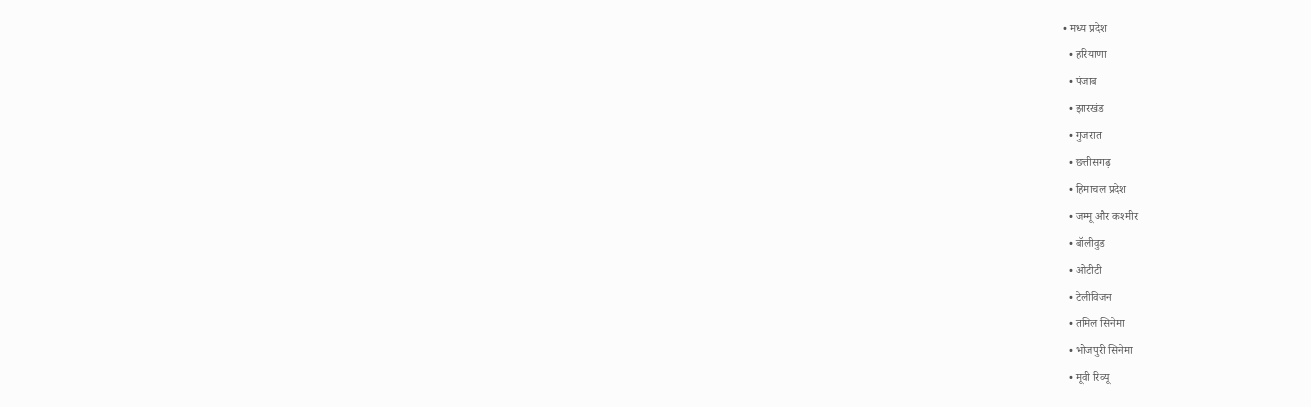• मध्य प्रदेश
  • हरियाणा
  • पंजाब
  • झारखंड
  • गुजरात
  • छत्तीसगढ़
  • हिमाचल प्रदेश
  • जम्मू और कश्मीर
  • बॉलीवुड
  • ओटीटी
  • टेलीविजन
  • तमिल सिनेमा
  • भोजपुरी सिनेमा
  • मूवी रिव्यू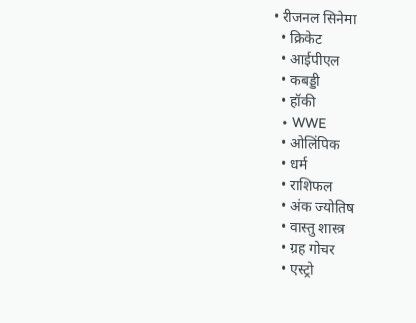• रीजनल सिनेमा
  • क्रिकेट
  • आईपीएल
  • कबड्डी
  • हॉकी
  • WWE
  • ओलिंपिक
  • धर्म
  • राशिफल
  • अंक ज्योतिष
  • वास्तु शास्त्र
  • ग्रह गोचर
  • एस्ट्रो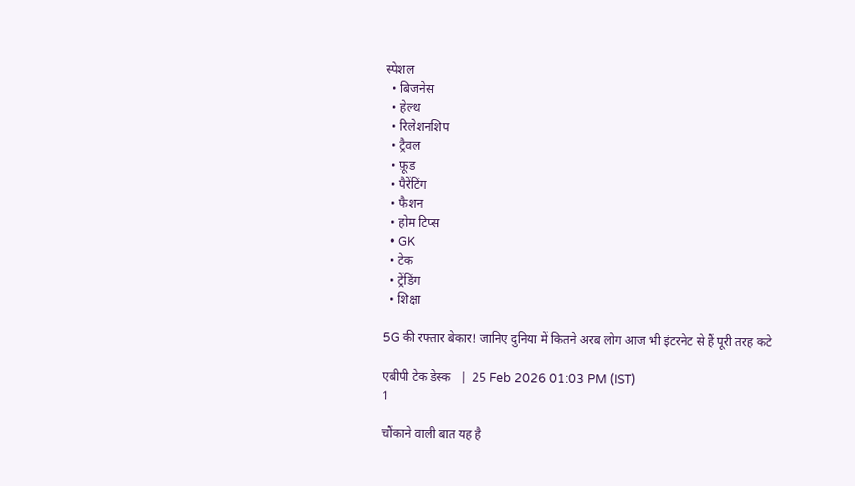स्पेशल
  • बिजनेस
  • हेल्थ
  • रिलेशनशिप
  • ट्रैवल
  • फ़ूड
  • पैरेंटिंग
  • फैशन
  • होम टिप्स
  • GK
  • टेक
  • ट्रेंडिंग
  • शिक्षा

5G की रफ्तार बेकार! जानिए दुनिया में कितने अरब लोग आज भी इंटरनेट से हैं पूरी तरह कटे

एबीपी टेक डेस्क   |  25 Feb 2026 01:03 PM (IST)
1

चौंकाने वाली बात यह है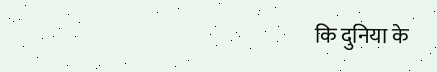कि दुनिया के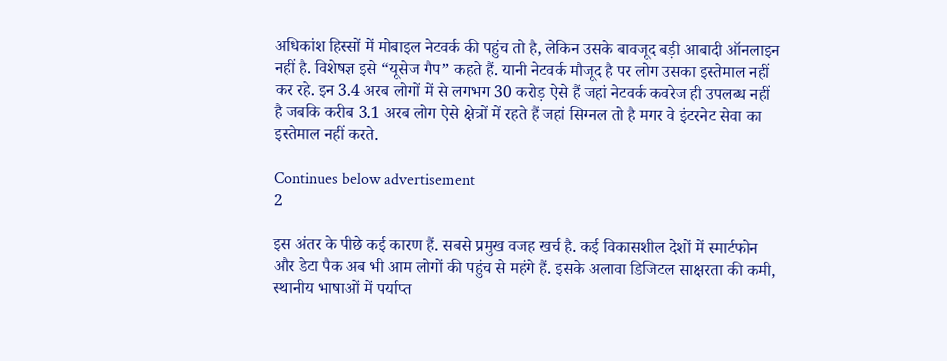अधिकांश हिस्सों में मोबाइल नेटवर्क की पहुंच तो है, लेकिन उसके बावजूद बड़ी आबादी ऑनलाइन नहीं है. विशेषज्ञ इसे “यूसेज गैप” कहते हैं. यानी नेटवर्क मौजूद है पर लोग उसका इस्तेमाल नहीं कर रहे. इन 3.4 अरब लोगों में से लगभग 30 करोड़ ऐसे हैं जहां नेटवर्क कवरेज ही उपलब्ध नहीं है जबकि करीब 3.1 अरब लोग ऐसे क्षेत्रों में रहते हैं जहां सिग्नल तो है मगर वे इंटरनेट सेवा का इस्तेमाल नहीं करते.

Continues below advertisement
2

इस अंतर के पीछे कई कारण हैं. सबसे प्रमुख वजह खर्च है. कई विकासशील देशों में स्मार्टफोन और डेटा पैक अब भी आम लोगों की पहुंच से महंगे हैं. इसके अलावा डिजिटल साक्षरता की कमी, स्थानीय भाषाओं में पर्याप्त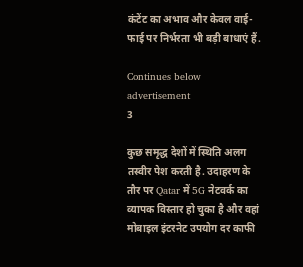कंटेंट का अभाव और केवल वाई-फाई पर निर्भरता भी बड़ी बाधाएं हैं.

Continues below advertisement
3

कुछ समृद्ध देशों में स्थिति अलग तस्वीर पेश करती है. उदाहरण के तौर पर Qatar में 5G नेटवर्क का व्यापक विस्तार हो चुका है और वहां मोबाइल इंटरनेट उपयोग दर काफी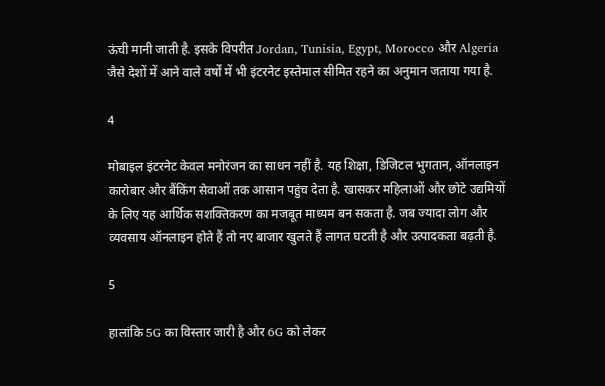ऊंची मानी जाती है. इसके विपरीत Jordan, Tunisia, Egypt, Morocco और Algeria जैसे देशों में आने वाले वर्षों में भी इंटरनेट इस्तेमाल सीमित रहने का अनुमान जताया गया है.

4

मोबाइल इंटरनेट केवल मनोरंजन का साधन नहीं है. यह शिक्षा, डिजिटल भुगतान, ऑनलाइन कारोबार और बैंकिंग सेवाओं तक आसान पहुंच देता है. खासकर महिलाओं और छोटे उद्यमियों के लिए यह आर्थिक सशक्तिकरण का मजबूत माध्यम बन सकता है. जब ज्यादा लोग और व्यवसाय ऑनलाइन होते हैं तो नए बाजार खुलते हैं लागत घटती है और उत्पादकता बढ़ती है.

5

हालांकि 5G का विस्तार जारी है और 6G को लेकर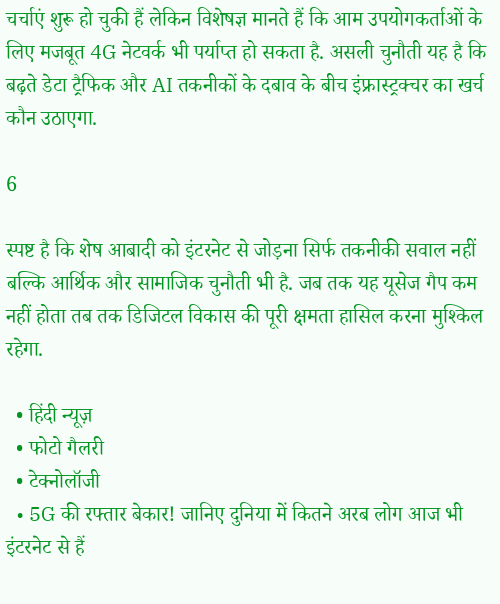चर्चाएं शुरू हो चुकी हैं लेकिन विशेषज्ञ मानते हैं कि आम उपयोगकर्ताओं के लिए मजबूत 4G नेटवर्क भी पर्याप्त हो सकता है. असली चुनौती यह है कि बढ़ते डेटा ट्रैफिक और AI तकनीकों के दबाव के बीच इंफ्रास्ट्रक्चर का खर्च कौन उठाएगा.

6

स्पष्ट है कि शेष आबादी को इंटरनेट से जोड़ना सिर्फ तकनीकी सवाल नहीं बल्कि आर्थिक और सामाजिक चुनौती भी है. जब तक यह यूसेज गैप कम नहीं होता तब तक डिजिटल विकास की पूरी क्षमता हासिल करना मुश्किल रहेगा.

  • हिंदी न्यूज़
  • फोटो गैलरी
  • टेक्नोलॉजी
  • 5G की रफ्तार बेकार! जानिए दुनिया में कितने अरब लोग आज भी इंटरनेट से हैं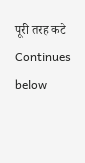पूरी तरह कटे
Continues below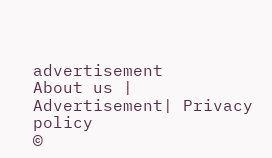advertisement
About us | Advertisement| Privacy policy
©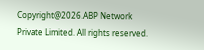Copyright@2026.ABP Network Private Limited. All rights reserved.